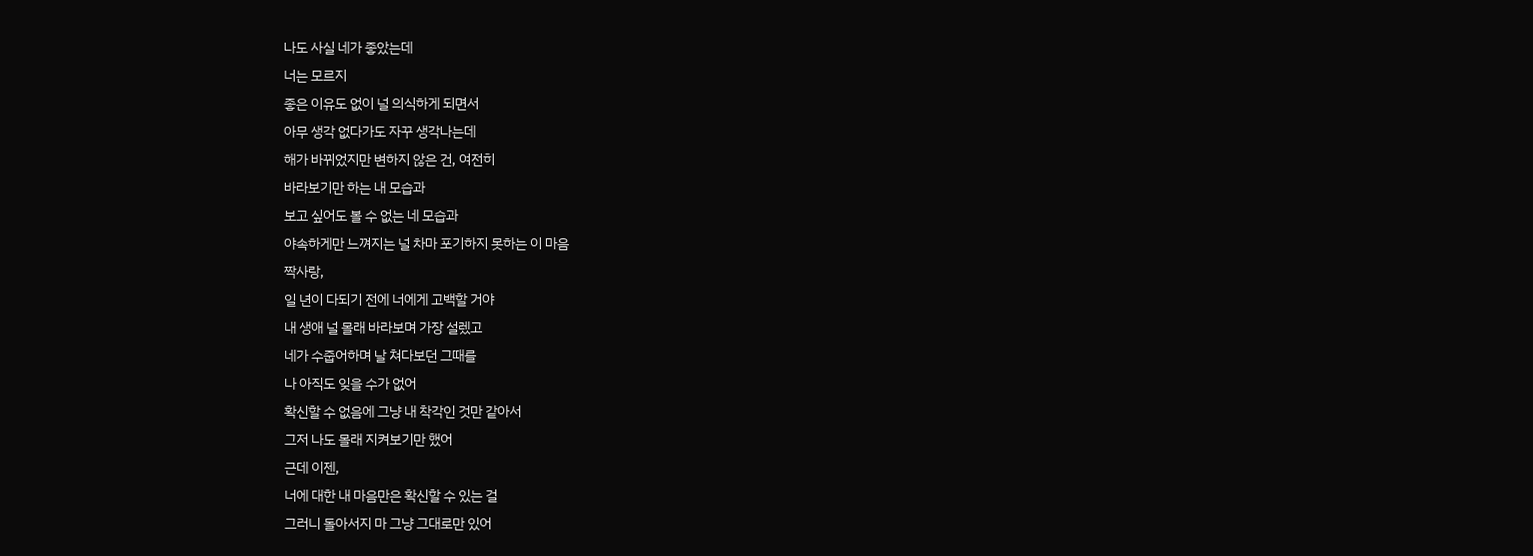나도 사실 네가 좋았는데
너는 모르지
좋은 이유도 없이 널 의식하게 되면서
아무 생각 없다가도 자꾸 생각나는데
해가 바뀌었지만 변하지 않은 건, 여전히
바라보기만 하는 내 모습과
보고 싶어도 볼 수 없는 네 모습과
야속하게만 느껴지는 널 차마 포기하지 못하는 이 마음
짝사랑,
일 년이 다되기 전에 너에게 고백할 거야
내 생애 널 몰래 바라보며 가장 설렜고
네가 수줍어하며 날 쳐다보던 그때를
나 아직도 잊을 수가 없어
확신할 수 없음에 그냥 내 착각인 것만 같아서
그저 나도 몰래 지켜보기만 했어
근데 이젠,
너에 대한 내 마음만은 확신할 수 있는 걸
그러니 돌아서지 마 그냥 그대로만 있어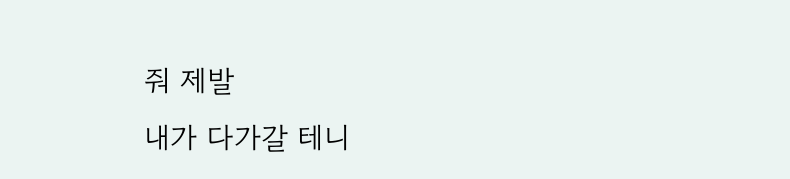줘 제발
내가 다가갈 테니